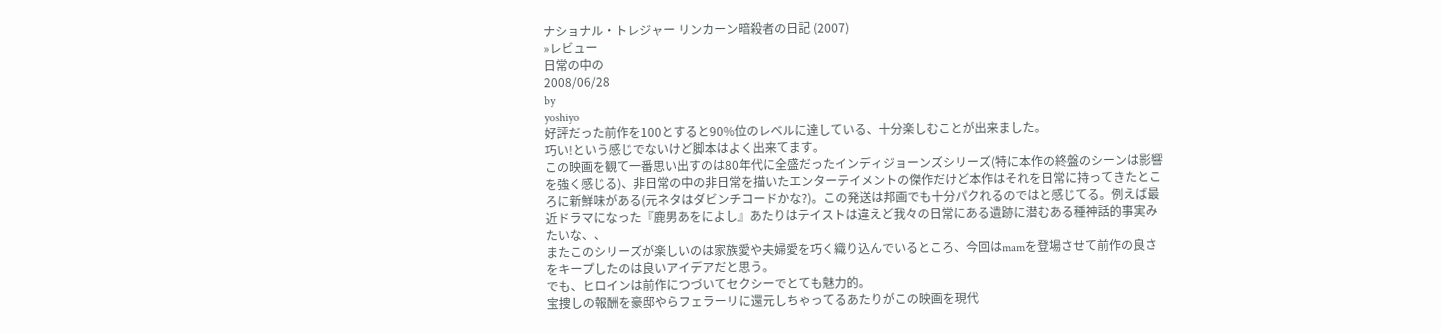ナショナル・トレジャー リンカーン暗殺者の日記 (2007)
»レビュー
日常の中の
2008/06/28
by
yoshiyo
好評だった前作を100とすると90%位のレベルに達している、十分楽しむことが出来ました。
巧い!という感じでないけど脚本はよく出来てます。
この映画を観て一番思い出すのは80年代に全盛だったインディジョーンズシリーズ(特に本作の終盤のシーンは影響を強く感じる)、非日常の中の非日常を描いたエンターテイメントの傑作だけど本作はそれを日常に持ってきたところに新鮮味がある(元ネタはダビンチコードかな?)。この発送は邦画でも十分パクれるのではと感じてる。例えば最近ドラマになった『鹿男あをによし』あたりはテイストは違えど我々の日常にある遺跡に潜むある種神話的事実みたいな、、
またこのシリーズが楽しいのは家族愛や夫婦愛を巧く織り込んでいるところ、今回はmamを登場させて前作の良さをキープしたのは良いアイデアだと思う。
でも、ヒロインは前作につづいてセクシーでとても魅力的。
宝捜しの報酬を豪邸やらフェラーリに還元しちゃってるあたりがこの映画を現代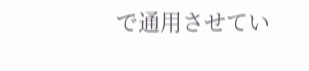で通用させてい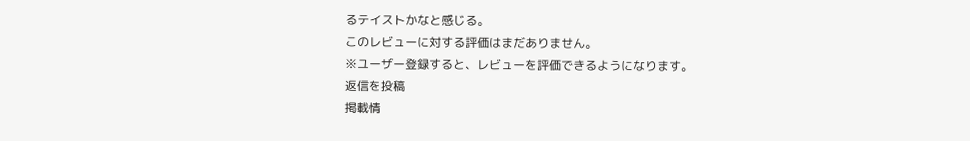るテイストかなと感じる。
このレビューに対する評価はまだありません。
※ユーザー登録すると、レビューを評価できるようになります。
返信を投稿
掲載情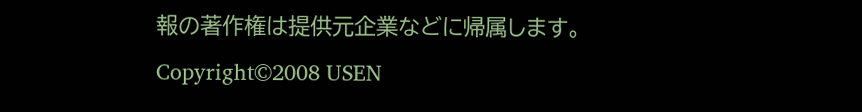報の著作権は提供元企業などに帰属します。
Copyright©2008 USEN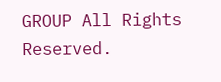GROUP All Rights Reserved.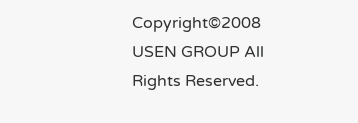Copyright©2008 USEN GROUP All Rights Reserved.